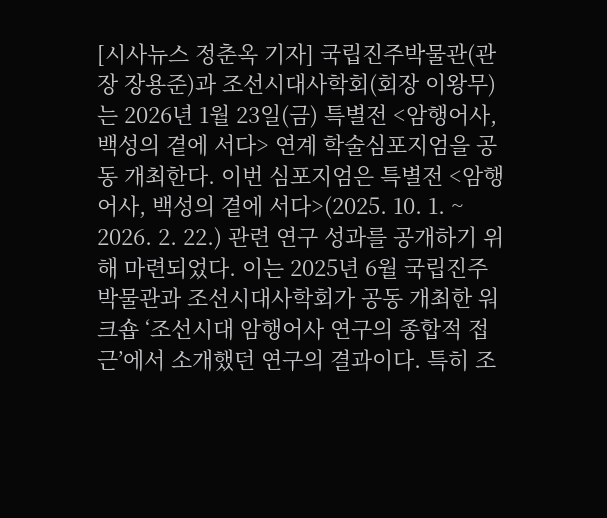[시사뉴스 정춘옥 기자] 국립진주박물관(관장 장용준)과 조선시대사학회(회장 이왕무)는 2026년 1월 23일(금) 특별전 <암행어사, 백성의 곁에 서다> 연계 학술심포지엄을 공동 개최한다. 이번 심포지엄은 특별전 <암행어사, 백성의 곁에 서다>(2025. 10. 1. ~ 2026. 2. 22.) 관련 연구 성과를 공개하기 위해 마련되었다. 이는 2025년 6월 국립진주박물관과 조선시대사학회가 공동 개최한 워크숍 ‘조선시대 암행어사 연구의 종합적 접근’에서 소개했던 연구의 결과이다. 특히 조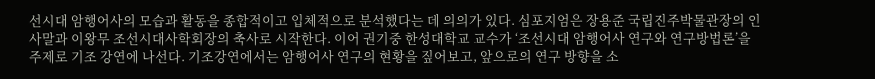선시대 암행어사의 모습과 활동을 종합적이고 입체적으로 분석했다는 데 의의가 있다. 심포지엄은 장용준 국립진주박물관장의 인사말과 이왕무 조선시대사학회장의 축사로 시작한다. 이어 권기중 한성대학교 교수가 ‘조선시대 암행어사 연구와 연구방법론’을 주제로 기조 강연에 나선다. 기조강연에서는 암행어사 연구의 현황을 짚어보고, 앞으로의 연구 방향을 소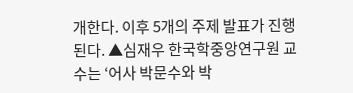개한다. 이후 5개의 주제 발표가 진행된다. ▲심재우 한국학중앙연구원 교수는 ‘어사 박문수와 박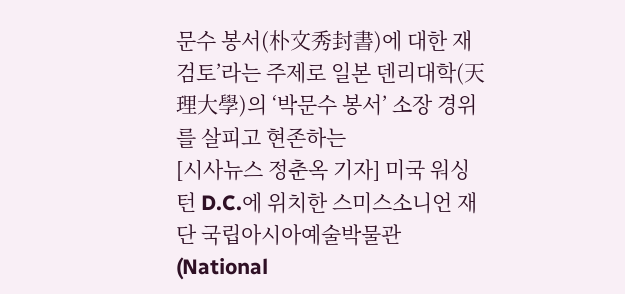문수 봉서(朴文秀封書)에 대한 재검토’라는 주제로 일본 덴리대학(天理大學)의 ‘박문수 봉서’ 소장 경위를 살피고 현존하는
[시사뉴스 정춘옥 기자] 미국 워싱턴 D.C.에 위치한 스미스소니언 재단 국립아시아예술박물관(National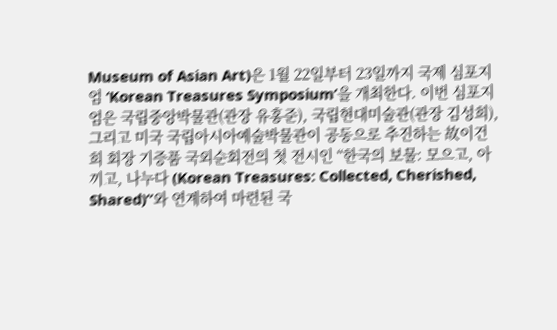Museum of Asian Art)은 1월 22일부터 23일까지 국제 심포지엄 ‘Korean Treasures Symposium’을 개최한다. 이번 심포지엄은 국립중앙박물관(관장 유홍준), 국립현대미술관(관장 김성희), 그리고 미국 국립아시아예술박물관이 공동으로 추진하는 故이건희 회장 기증품 국외순회전의 첫 전시인 “한국의 보물: 모으고, 아끼고, 나누다 (Korean Treasures: Collected, Cherished, Shared)”와 연계하여 마련된 국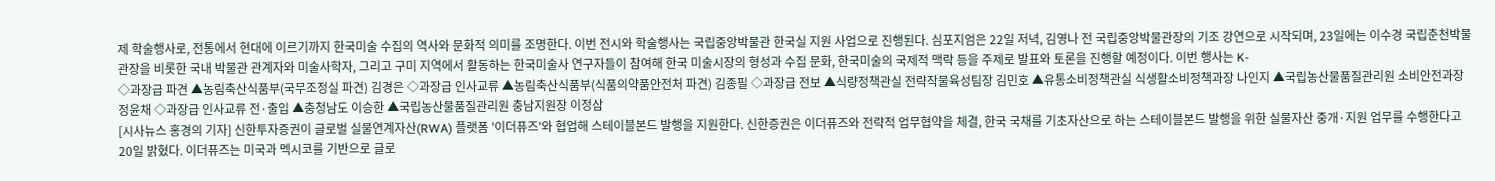제 학술행사로, 전통에서 현대에 이르기까지 한국미술 수집의 역사와 문화적 의미를 조명한다. 이번 전시와 학술행사는 국립중앙박물관 한국실 지원 사업으로 진행된다. 심포지엄은 22일 저녁, 김영나 전 국립중앙박물관장의 기조 강연으로 시작되며, 23일에는 이수경 국립춘천박물관장을 비롯한 국내 박물관 관계자와 미술사학자, 그리고 구미 지역에서 활동하는 한국미술사 연구자들이 참여해 한국 미술시장의 형성과 수집 문화, 한국미술의 국제적 맥락 등을 주제로 발표와 토론을 진행할 예정이다. 이번 행사는 K-
◇과장급 파견 ▲농림축산식품부(국무조정실 파견) 김경은 ◇과장급 인사교류 ▲농림축산식품부(식품의약품안전처 파견) 김종필 ◇과장급 전보 ▲식량정책관실 전략작물육성팀장 김민호 ▲유통소비정책관실 식생활소비정책과장 나인지 ▲국립농산물품질관리원 소비안전과장 정윤채 ◇과장급 인사교류 전·출입 ▲충청남도 이승한 ▲국립농산물품질관리원 충남지원장 이정삼
[시사뉴스 홍경의 기자] 신한투자증권이 글로벌 실물연계자산(RWA) 플랫폼 '이더퓨즈'와 협업해 스테이블본드 발행을 지원한다. 신한증권은 이더퓨즈와 전략적 업무협약을 체결, 한국 국채를 기초자산으로 하는 스테이블본드 발행을 위한 실물자산 중개·지원 업무를 수행한다고 20일 밝혔다. 이더퓨즈는 미국과 멕시코를 기반으로 글로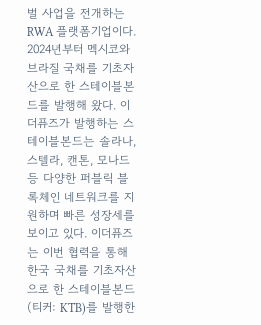벌 사업을 전개하는 RWA 플랫폼기업이다. 2024년부터 멕시코와 브라질 국채를 기초자산으로 한 스테이블본드를 발행해 왔다. 이더퓨즈가 발행하는 스테이블본드는 솔라나, 스텔라, 캔톤, 모나드 등 다양한 퍼블릭 블록체인 네트워크를 지원하며 빠른 성장세를 보이고 있다. 이더퓨즈는 이번 협력을 통해 한국 국채를 기초자산으로 한 스테이블본드(티커: KTB)를 발행한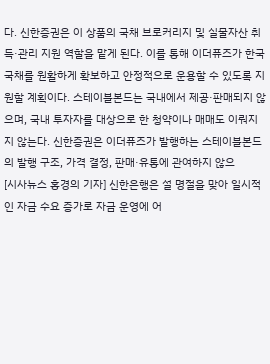다. 신한증권은 이 상품의 국채 브로커리지 및 실물자산 취득·관리 지원 역할을 맡게 된다. 이를 통해 이더퓨즈가 한국 국채를 원활하게 확보하고 안정적으로 운용할 수 있도록 지원할 계획이다. 스테이블본드는 국내에서 제공·판매되지 않으며, 국내 투자자를 대상으로 한 청약이나 매매도 이뤄지지 않는다. 신한증권은 이더퓨즈가 발행하는 스테이블본드의 발행 구조, 가격 결정, 판매·유통에 관여하지 않으
[시사뉴스 홍경의 기자] 신한은행은 설 명절을 맞아 일시적인 자금 수요 증가로 자금 운영에 어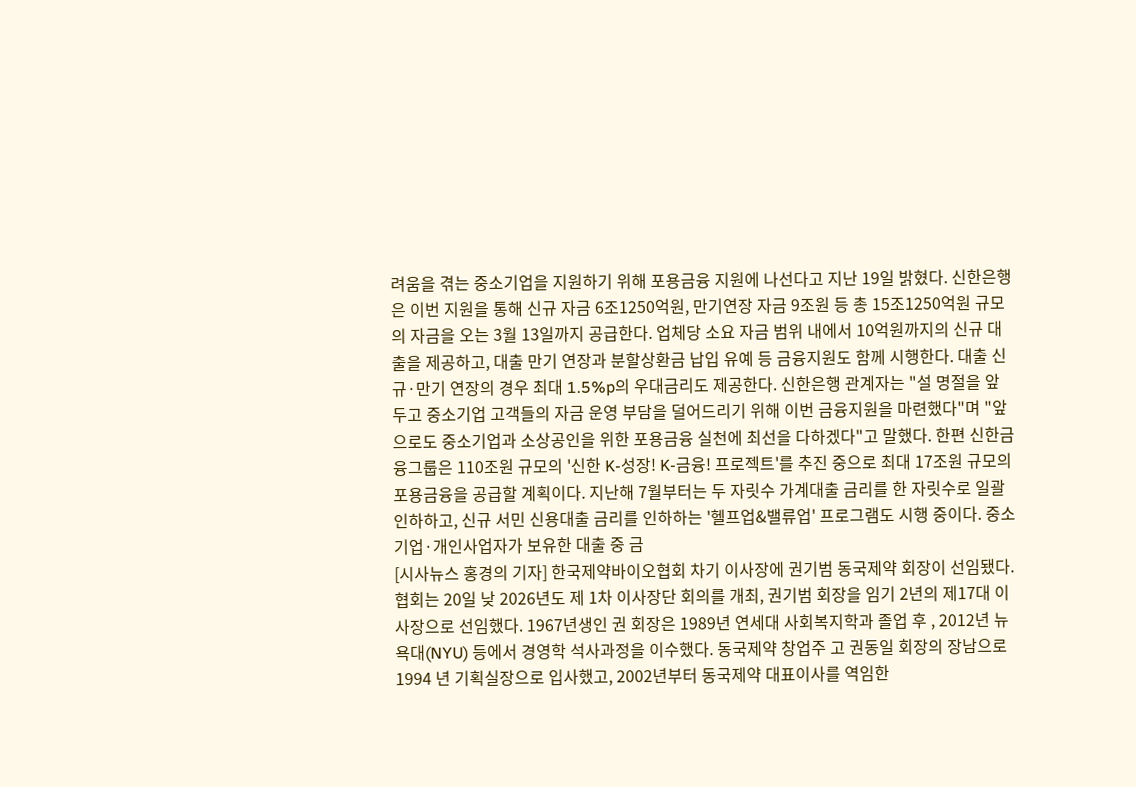려움을 겪는 중소기업을 지원하기 위해 포용금융 지원에 나선다고 지난 19일 밝혔다. 신한은행은 이번 지원을 통해 신규 자금 6조1250억원, 만기연장 자금 9조원 등 총 15조1250억원 규모의 자금을 오는 3월 13일까지 공급한다. 업체당 소요 자금 범위 내에서 10억원까지의 신규 대출을 제공하고, 대출 만기 연장과 분할상환금 납입 유예 등 금융지원도 함께 시행한다. 대출 신규·만기 연장의 경우 최대 1.5%p의 우대금리도 제공한다. 신한은행 관계자는 "설 명절을 앞두고 중소기업 고객들의 자금 운영 부담을 덜어드리기 위해 이번 금융지원을 마련했다"며 "앞으로도 중소기업과 소상공인을 위한 포용금융 실천에 최선을 다하겠다"고 말했다. 한편 신한금융그룹은 110조원 규모의 '신한 K-성장! K-금융! 프로젝트'를 추진 중으로 최대 17조원 규모의 포용금융을 공급할 계획이다. 지난해 7월부터는 두 자릿수 가계대출 금리를 한 자릿수로 일괄 인하하고, 신규 서민 신용대출 금리를 인하하는 '헬프업&밸류업' 프로그램도 시행 중이다. 중소기업·개인사업자가 보유한 대출 중 금
[시사뉴스 홍경의 기자] 한국제약바이오협회 차기 이사장에 권기범 동국제약 회장이 선임됐다. 협회는 20일 낮 2026년도 제 1차 이사장단 회의를 개최, 권기범 회장을 임기 2년의 제17대 이사장으로 선임했다. 1967년생인 권 회장은 1989년 연세대 사회복지학과 졸업 후 , 2012년 뉴욕대(NYU) 등에서 경영학 석사과정을 이수했다. 동국제약 창업주 고 권동일 회장의 장남으로 1994 년 기획실장으로 입사했고, 2002년부터 동국제약 대표이사를 역임한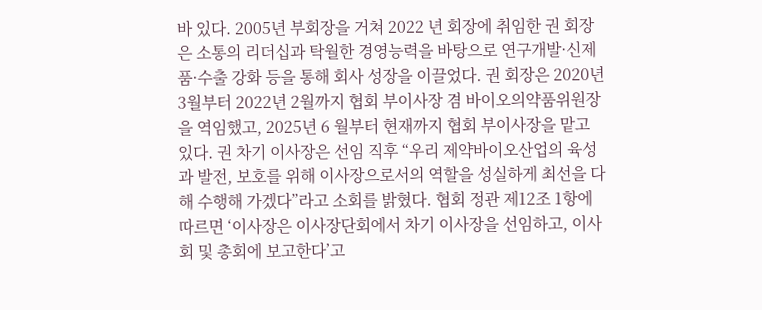바 있다. 2005년 부회장을 거쳐 2022 년 회장에 취임한 권 회장은 소통의 리더십과 탁월한 경영능력을 바탕으로 연구개발·신제품·수출 강화 등을 통해 회사 성장을 이끌었다. 권 회장은 2020년 3월부터 2022년 2월까지 협회 부이사장 겸 바이오의약품위원장을 역임했고, 2025년 6 월부터 현재까지 협회 부이사장을 맡고 있다. 권 차기 이사장은 선임 직후 “우리 제약바이오산업의 육성과 발전, 보호를 위해 이사장으로서의 역할을 성실하게 최선을 다해 수행해 가겠다”라고 소회를 밝혔다. 협회 정관 제12조 1항에 따르면 ‘이사장은 이사장단회에서 차기 이사장을 선임하고, 이사회 및 총회에 보고한다’고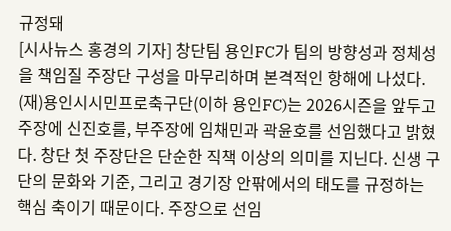규정돼
[시사뉴스 홍경의 기자] 창단팀 용인FC가 팀의 방향성과 정체성을 책임질 주장단 구성을 마무리하며 본격적인 항해에 나섰다. (재)용인시시민프로축구단(이하 용인FC)는 2026시즌을 앞두고 주장에 신진호를, 부주장에 임채민과 곽윤호를 선임했다고 밝혔다. 창단 첫 주장단은 단순한 직책 이상의 의미를 지닌다. 신생 구단의 문화와 기준, 그리고 경기장 안팎에서의 태도를 규정하는 핵심 축이기 때문이다. 주장으로 선임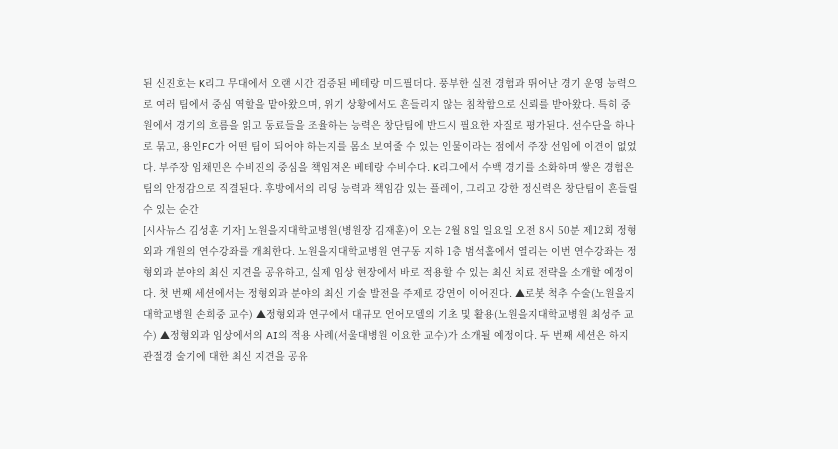된 신진호는 K리그 무대에서 오랜 시간 검증된 베테랑 미드필더다. 풍부한 실전 경험과 뛰어난 경기 운영 능력으로 여러 팀에서 중심 역할을 맡아왔으며, 위기 상황에서도 흔들리지 않는 침착함으로 신뢰를 받아왔다. 특히 중원에서 경기의 흐름을 읽고 동료들을 조율하는 능력은 창단팀에 반드시 필요한 자질로 평가된다. 선수단을 하나로 묶고, 용인FC가 어떤 팀이 되어야 하는지를 몸소 보여줄 수 있는 인물이라는 점에서 주장 선임에 이견이 없었다. 부주장 임채민은 수비진의 중심을 책임져온 베테랑 수비수다. K리그에서 수백 경기를 소화하며 쌓은 경험은 팀의 안정감으로 직결된다. 후방에서의 리딩 능력과 책임감 있는 플레이, 그리고 강한 정신력은 창단팀이 흔들릴 수 있는 순간
[시사뉴스 김성훈 기자] 노원을지대학교병원(병원장 김재훈)이 오는 2월 8일 일요일 오전 8시 50분 제12회 정형외과 개원의 연수강좌를 개최한다. 노원을지대학교병원 연구동 지하 1층 범석홀에서 열리는 이번 연수강좌는 정형외과 분야의 최신 지견을 공유하고, 실제 임상 현장에서 바로 적용할 수 있는 최신 치료 전략을 소개할 예정이다. 첫 번째 세션에서는 정형외과 분야의 최신 기술 발전을 주제로 강연이 이어진다. ▲로봇 척추 수술(노원을지대학교병원 손희중 교수) ▲정형외과 연구에서 대규모 언어모델의 기초 및 활용(노원을지대학교병원 최성주 교수) ▲정형외과 임상에서의 AI의 적용 사례(서울대병원 이요한 교수)가 소개될 예정이다. 두 번째 세션은 하지 관절경 술기에 대한 최신 지견을 공유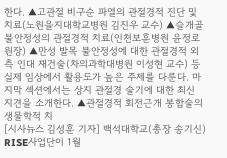한다. ▲고관절 비구순 파열의 관절경적 진단 및 치료(노원을지대학교병원 김진우 교수) ▲슬개골 불안정성의 관절경적 치료(인천보훈병원 윤정로 원장) ▲만성 발목 불안정성에 대한 관절경적 외측 인대 재건술(차의과학대병원 이성현 교수) 등 실제 임상에서 활용도가 높은 주제를 다룬다. 마지막 섹션에서는 상지 관절경 술기에 대한 최신 지견을 소개한다. ▲관절경적 회전근개 봉합술의 생물학적 치
[시사뉴스 김성훈 기자] 백석대학교(총장 송기신) RISE사업단이 1월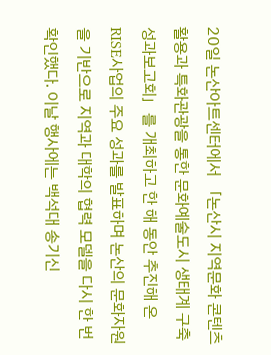20일 논산아트센터에서 「논산시 지역문화 콘텐츠 활용과 특화관광을 통한 문화예술도시 생태계 구축 성과보고회」를 개최하고 한 해 동안 추진해 온 RISE사업의 주요 성과를 발표하며 논산의 문화자원을 기반으로 지역과 대학의 협력 모델을 다시 한 번 확인했다. 이날 행사에는 백석대 송기신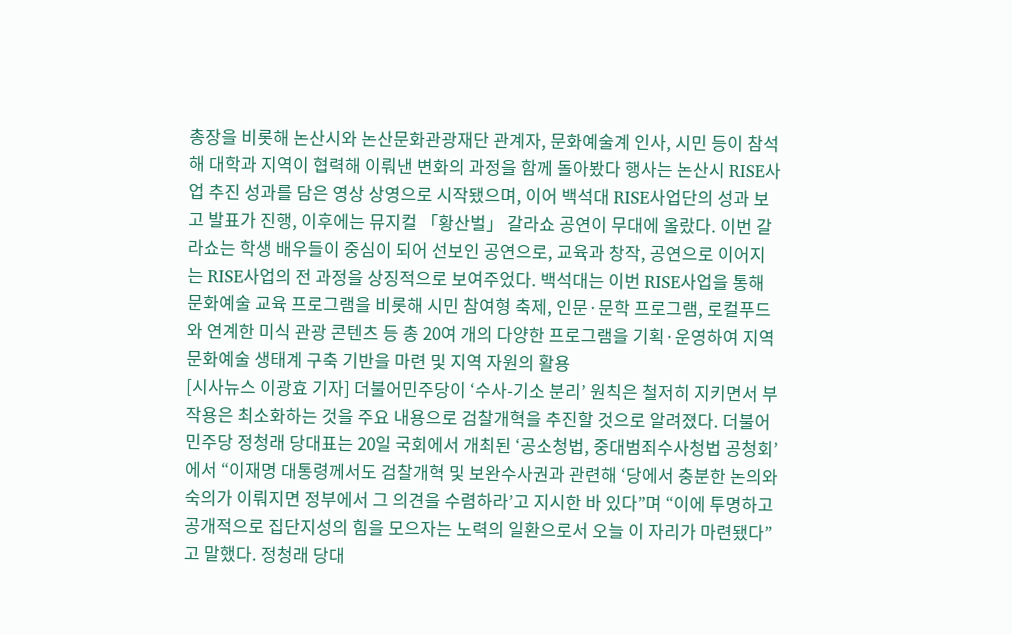총장을 비롯해 논산시와 논산문화관광재단 관계자, 문화예술계 인사, 시민 등이 참석해 대학과 지역이 협력해 이뤄낸 변화의 과정을 함께 돌아봤다 행사는 논산시 RISE사업 추진 성과를 담은 영상 상영으로 시작됐으며, 이어 백석대 RISE사업단의 성과 보고 발표가 진행, 이후에는 뮤지컬 「황산벌」 갈라쇼 공연이 무대에 올랐다. 이번 갈라쇼는 학생 배우들이 중심이 되어 선보인 공연으로, 교육과 창작, 공연으로 이어지는 RISE사업의 전 과정을 상징적으로 보여주었다. 백석대는 이번 RISE사업을 통해 문화예술 교육 프로그램을 비롯해 시민 참여형 축제, 인문·문학 프로그램, 로컬푸드와 연계한 미식 관광 콘텐츠 등 총 20여 개의 다양한 프로그램을 기획·운영하여 지역 문화예술 생태계 구축 기반을 마련 및 지역 자원의 활용
[시사뉴스 이광효 기자] 더불어민주당이 ‘수사-기소 분리’ 원칙은 철저히 지키면서 부작용은 최소화하는 것을 주요 내용으로 검찰개혁을 추진할 것으로 알려졌다. 더불어민주당 정청래 당대표는 20일 국회에서 개최된 ‘공소청법, 중대범죄수사청법 공청회’에서 “이재명 대통령께서도 검찰개혁 및 보완수사권과 관련해 ‘당에서 충분한 논의와 숙의가 이뤄지면 정부에서 그 의견을 수렴하라’고 지시한 바 있다”며 “이에 투명하고 공개적으로 집단지성의 힘을 모으자는 노력의 일환으로서 오늘 이 자리가 마련됐다”고 말했다. 정청래 당대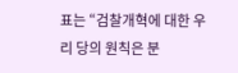표는 “검찰개혁에 대한 우리 당의 원칙은 분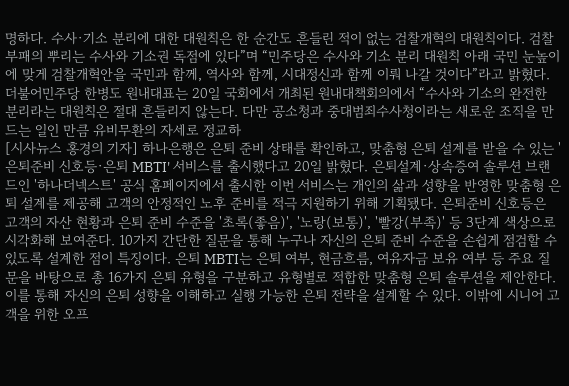명하다. 수사·기소 분리에 대한 대원칙은 한 순간도 흔들린 적이 없는 검찰개혁의 대원칙이다. 검찰 부패의 뿌리는 수사와 기소권 독점에 있다”며 “민주당은 수사와 기소 분리 대원칙 아래 국민 눈높이에 맞게 검찰개혁안을 국민과 함께, 역사와 함께, 시대정신과 함께 이뤄 나갈 것이다”라고 밝혔다. 더불어민주당 한병도 원내대표는 20일 국회에서 개최된 원내대책회의에서 “수사와 기소의 완전한 분리라는 대원칙은 절대 흔들리지 않는다. 다만 공소청과 중대범죄수사청이라는 새로운 조직을 만드는 일인 만큼 유비무환의 자세로 정교하
[시사뉴스 홍경의 기자] 하나은행은 은퇴 준비 상태를 확인하고, 맞춤형 은퇴 설계를 받을 수 있는 '은퇴준비 신호등·은퇴 MBTI' 서비스를 출시했다고 20일 밝혔다. 은퇴설계·상속증여 솔루션 브랜드인 '하나더넥스트' 공식 홈페이지에서 출시한 이번 서비스는 개인의 삶과 성향을 반영한 맞춤형 은퇴 설계를 제공해 고객의 안정적인 노후 준비를 적극 지원하기 위해 기획됐다. 은퇴준비 신호등은 고객의 자산 현황과 은퇴 준비 수준을 '초록(좋음)', '노랑(보통)', '빨강(부족)' 등 3단계 색상으로 시각화해 보여준다. 10가지 간단한 질문을 통해 누구나 자신의 은퇴 준비 수준을 손쉽게 점검할 수 있도록 설계한 점이 특징이다. 은퇴 MBTI는 은퇴 여부, 현금흐름, 여유자금 보유 여부 등 주요 질문을 바탕으로 총 16가지 은퇴 유형을 구분하고 유형별로 적합한 맞춤형 은퇴 솔루션을 제안한다. 이를 통해 자신의 은퇴 성향을 이해하고 실행 가능한 은퇴 전략을 설계할 수 있다. 이밖에 시니어 고객을 위한 오프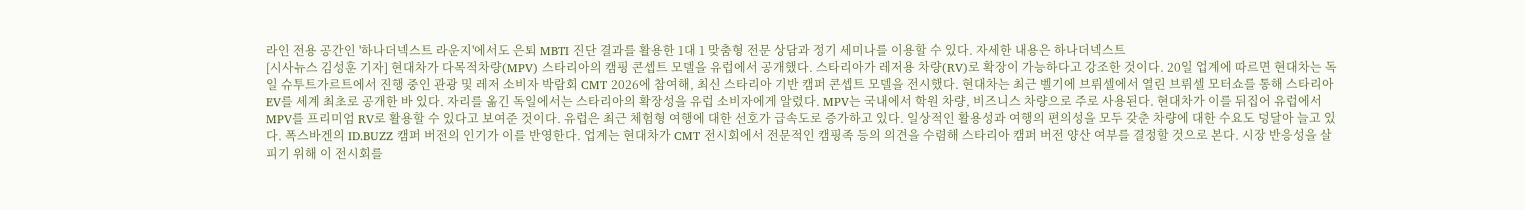라인 전용 공간인 '하나더넥스트 라운지'에서도 은퇴 MBTI 진단 결과를 활용한 1대 1 맞춤형 전문 상담과 정기 세미나를 이용할 수 있다. 자세한 내용은 하나더넥스트
[시사뉴스 김성훈 기자] 현대차가 다목적차량(MPV) 스타리아의 캠핑 콘셉트 모델을 유럽에서 공개했다. 스타리아가 레저용 차량(RV)로 확장이 가능하다고 강조한 것이다. 20일 업계에 따르면 현대차는 독일 슈투트가르트에서 진행 중인 관광 및 레저 소비자 박람회 CMT 2026에 참여해, 최신 스타리아 기반 캠퍼 콘셉트 모델을 전시했다. 현대차는 최근 벨기에 브뤼셀에서 열린 브뤼셀 모터쇼를 통해 스타리아 EV를 세계 최초로 공개한 바 있다. 자리를 옮긴 독일에서는 스타리아의 확장성을 유럽 소비자에게 알렸다. MPV는 국내에서 학원 차량, 비즈니스 차량으로 주로 사용된다. 현대차가 이를 뒤집어 유럽에서 MPV를 프리미엄 RV로 활용할 수 있다고 보여준 것이다. 유럽은 최근 체험형 여행에 대한 선호가 급속도로 증가하고 있다. 일상적인 활용성과 여행의 편의성을 모두 갖춘 차량에 대한 수요도 덩달아 늘고 있다. 폭스바겐의 ID.BUZZ 캠퍼 버전의 인기가 이를 반영한다. 업계는 현대차가 CMT 전시회에서 전문적인 캠핑족 등의 의견을 수렴해 스타리아 캠퍼 버전 양산 여부를 결정할 것으로 본다. 시장 반응성을 살피기 위해 이 전시회를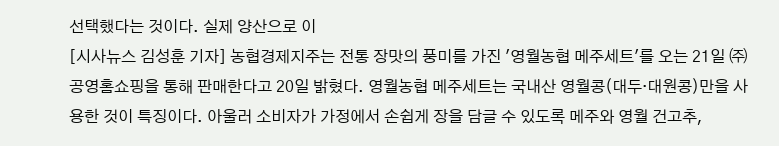선택했다는 것이다. 실제 양산으로 이
[시사뉴스 김성훈 기자] 농협경제지주는 전통 장맛의 풍미를 가진 '영월농협 메주세트'를 오는 21일 ㈜공영홈쇼핑을 통해 판매한다고 20일 밝혔다. 영월농협 메주세트는 국내산 영월콩(대두·대원콩)만을 사용한 것이 특징이다. 아울러 소비자가 가정에서 손쉽게 장을 담글 수 있도록 메주와 영월 건고추,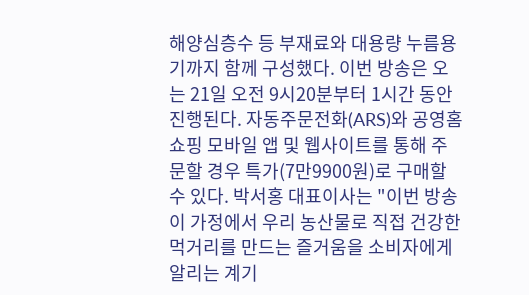해양심층수 등 부재료와 대용량 누름용기까지 함께 구성했다. 이번 방송은 오는 21일 오전 9시20분부터 1시간 동안 진행된다. 자동주문전화(ARS)와 공영홈쇼핑 모바일 앱 및 웹사이트를 통해 주문할 경우 특가(7만9900원)로 구매할 수 있다. 박서홍 대표이사는 "이번 방송이 가정에서 우리 농산물로 직접 건강한 먹거리를 만드는 즐거움을 소비자에게 알리는 계기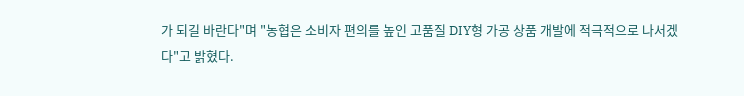가 되길 바란다"며 "농협은 소비자 편의를 높인 고품질 DIY형 가공 상품 개발에 적극적으로 나서겠다"고 밝혔다.